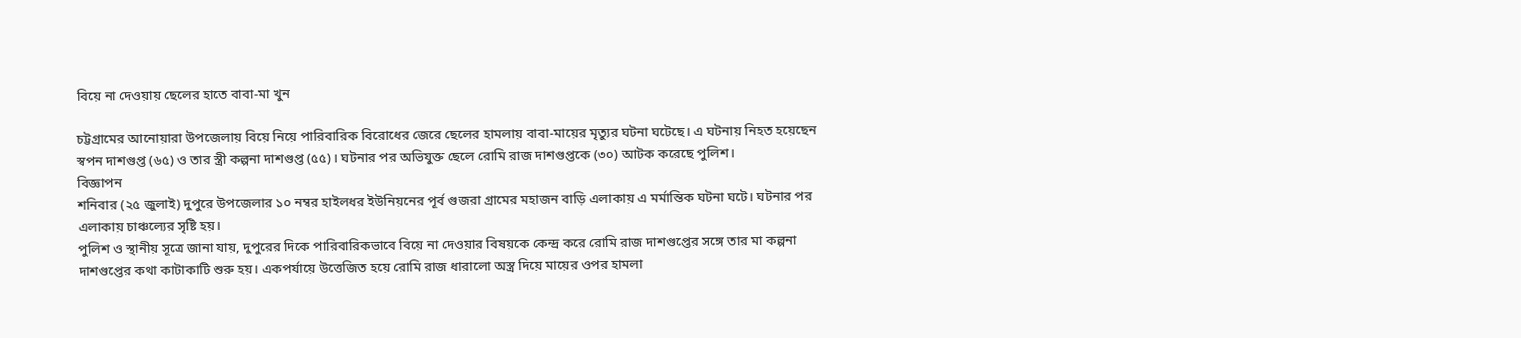বিয়ে না দেওয়ায় ছেলের হাতে বাবা-মা খুন

চট্টগ্রামের আনোয়ারা উপজেলায় বিয়ে নিয়ে পারিবারিক বিরোধের জেরে ছেলের হামলায় বাবা-মায়ের মৃত্যুর ঘটনা ঘটেছে। এ ঘটনায় নিহত হয়েছেন স্বপন দাশগুপ্ত (৬৫) ও তার স্ত্রী কল্পনা দাশগুপ্ত (৫৫)। ঘটনার পর অভিযুক্ত ছেলে রোমি রাজ দাশগুপ্তকে (৩০) আটক করেছে পুলিশ।
বিজ্ঞাপন
শনিবার (২৫ জুলাই) দুপুরে উপজেলার ১০ নম্বর হাইলধর ইউনিয়নের পূর্ব গুজরা গ্রামের মহাজন বাড়ি এলাকায় এ মর্মান্তিক ঘটনা ঘটে। ঘটনার পর এলাকায় চাঞ্চল্যের সৃষ্টি হয়।
পুলিশ ও স্থানীয় সূত্রে জানা যায়, দুপুরের দিকে পারিবারিকভাবে বিয়ে না দেওয়ার বিষয়কে কেন্দ্র করে রোমি রাজ দাশগুপ্তের সঙ্গে তার মা কল্পনা দাশগুপ্তের কথা কাটাকাটি শুরু হয়। একপর্যায়ে উত্তেজিত হয়ে রোমি রাজ ধারালো অস্ত্র দিয়ে মায়ের ওপর হামলা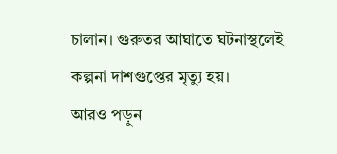চালান। গুরুতর আঘাতে ঘটনাস্থলেই কল্পনা দাশগুপ্তের মৃত্যু হয়।
আরও পড়ুন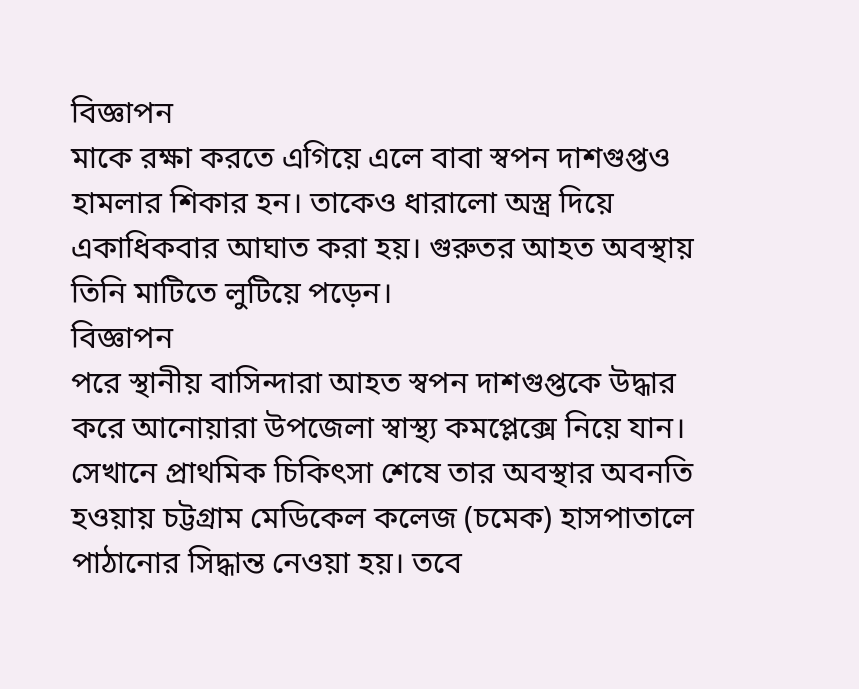বিজ্ঞাপন
মাকে রক্ষা করতে এগিয়ে এলে বাবা স্বপন দাশগুপ্তও হামলার শিকার হন। তাকেও ধারালো অস্ত্র দিয়ে একাধিকবার আঘাত করা হয়। গুরুতর আহত অবস্থায় তিনি মাটিতে লুটিয়ে পড়েন।
বিজ্ঞাপন
পরে স্থানীয় বাসিন্দারা আহত স্বপন দাশগুপ্তকে উদ্ধার করে আনোয়ারা উপজেলা স্বাস্থ্য কমপ্লেক্সে নিয়ে যান। সেখানে প্রাথমিক চিকিৎসা শেষে তার অবস্থার অবনতি হওয়ায় চট্টগ্রাম মেডিকেল কলেজ (চমেক) হাসপাতালে পাঠানোর সিদ্ধান্ত নেওয়া হয়। তবে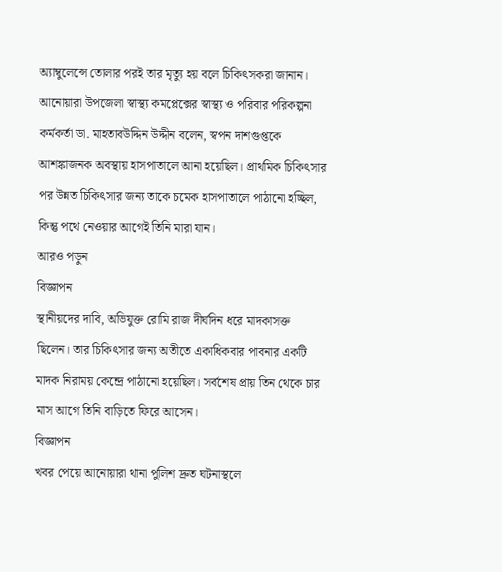অ্যাম্বুলেন্সে তোলার পরই তার মৃত্যু হয় বলে চিকিৎসকরা জানান।
আনোয়ারা উপজেলা স্বাস্থ্য কমপ্লেক্সের স্বাস্থ্য ও পরিবার পরিকল্পনা কর্মকর্তা ডা. মাহতাবউদ্দিন উদ্দীন বলেন, স্বপন দাশগুপ্তকে আশঙ্কাজনক অবস্থায় হাসপাতালে আনা হয়েছিল। প্রাথমিক চিকিৎসার পর উন্নত চিকিৎসার জন্য তাকে চমেক হাসপাতালে পাঠানো হচ্ছিল, কিন্তু পথে নেওয়ার আগেই তিনি মারা যান।
আরও পড়ুন
বিজ্ঞাপন
স্থানীয়দের দাবি, অভিযুক্ত রোমি রাজ দীর্ঘদিন ধরে মাদকাসক্ত ছিলেন। তার চিকিৎসার জন্য অতীতে একাধিকবার পাবনার একটি মাদক নিরাময় কেন্দ্রে পাঠানো হয়েছিল। সর্বশেষ প্রায় তিন থেকে চার মাস আগে তিনি বাড়িতে ফিরে আসেন।
বিজ্ঞাপন
খবর পেয়ে আনোয়ারা থানা পুলিশ দ্রুত ঘটনাস্থলে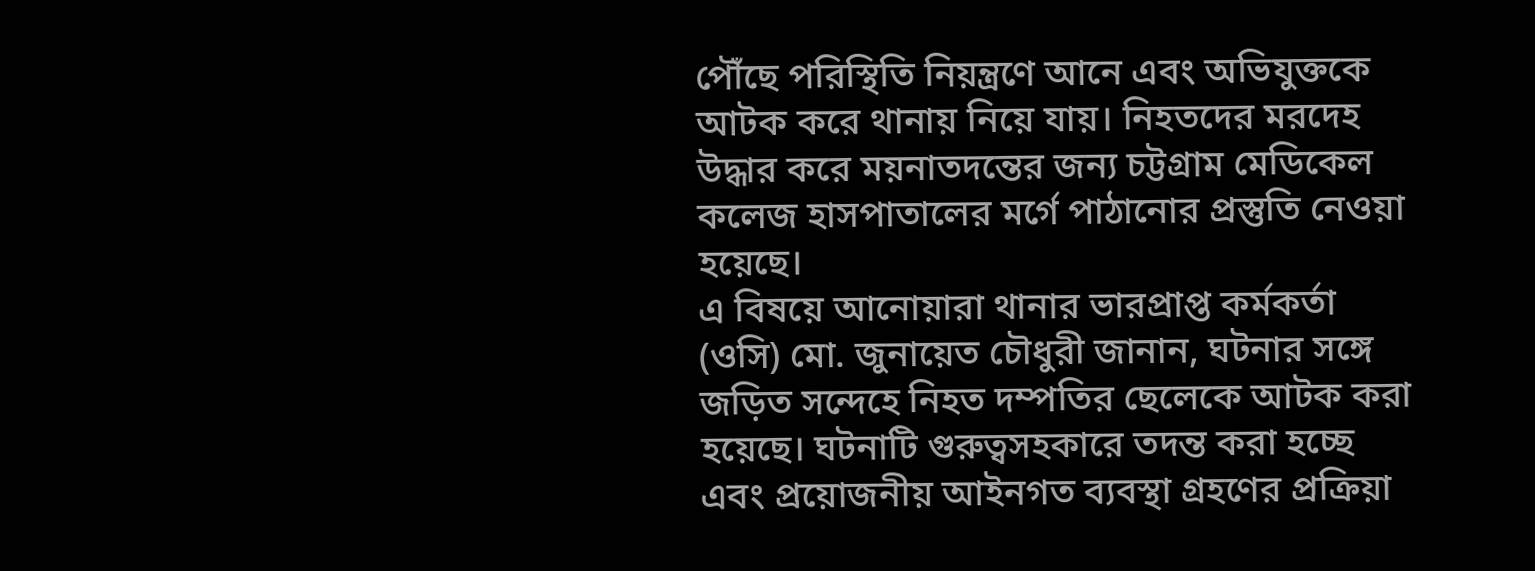পৌঁছে পরিস্থিতি নিয়ন্ত্রণে আনে এবং অভিযুক্তকে আটক করে থানায় নিয়ে যায়। নিহতদের মরদেহ উদ্ধার করে ময়নাতদন্তের জন্য চট্টগ্রাম মেডিকেল কলেজ হাসপাতালের মর্গে পাঠানোর প্রস্তুতি নেওয়া হয়েছে।
এ বিষয়ে আনোয়ারা থানার ভারপ্রাপ্ত কর্মকর্তা (ওসি) মো. জুনায়েত চৌধুরী জানান, ঘটনার সঙ্গে জড়িত সন্দেহে নিহত দম্পতির ছেলেকে আটক করা হয়েছে। ঘটনাটি গুরুত্বসহকারে তদন্ত করা হচ্ছে এবং প্রয়োজনীয় আইনগত ব্যবস্থা গ্রহণের প্রক্রিয়া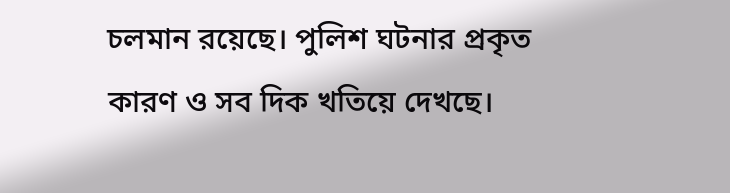চলমান রয়েছে। পুলিশ ঘটনার প্রকৃত কারণ ও সব দিক খতিয়ে দেখছে।